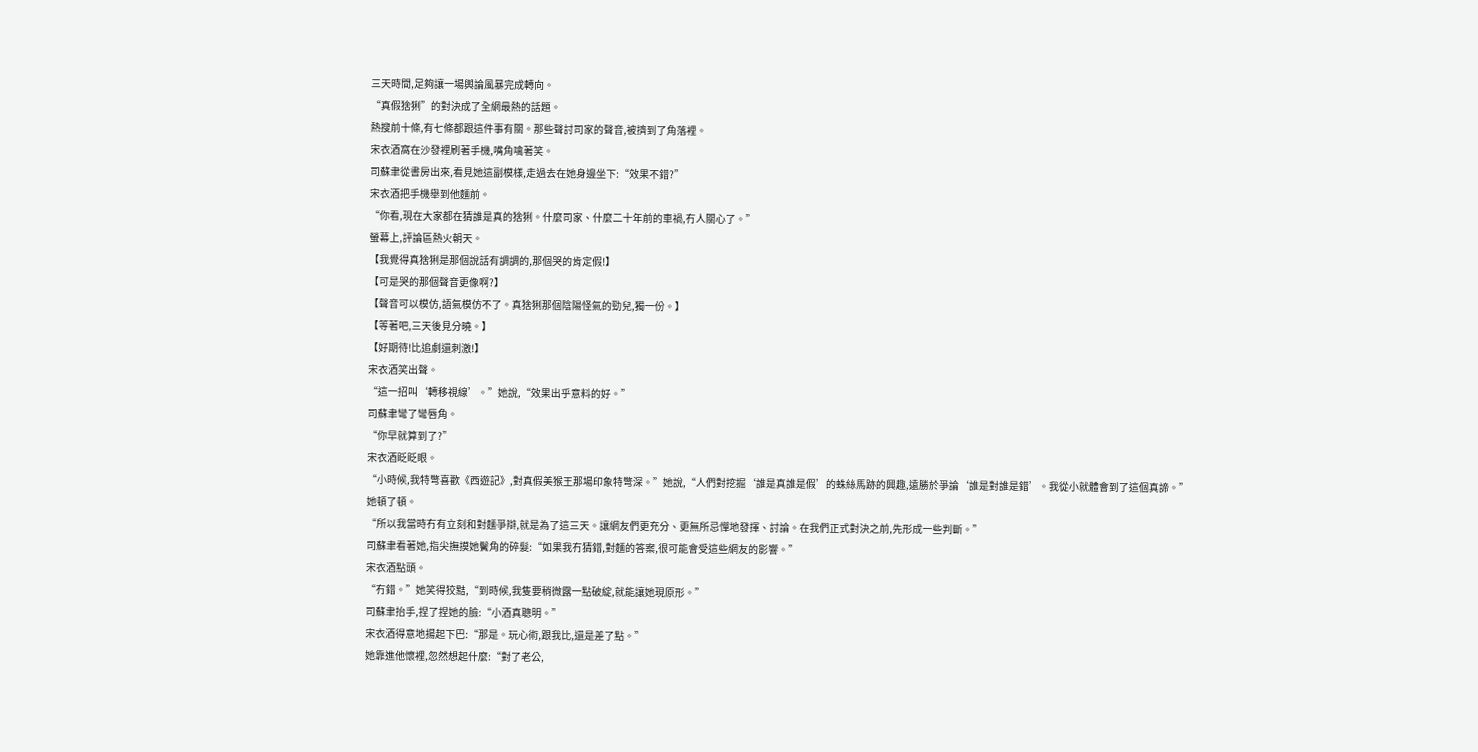三天時間,足夠讓一場輿論風暴完成轉向。
“真假猞猁”的對決成了全網最熱的話題。
熱搜前十條,有七條都跟這件事有關。那些聲討司家的聲音,被擠到了角落裡。
宋衣酒窩在沙發裡刷著手機,嘴角噙著笑。
司蘇聿從書房出來,看見她這副模樣,走過去在她身邊坐下:“效果不錯?”
宋衣酒把手機舉到他麵前。
“你看,現在大家都在猜誰是真的猞猁。什麼司家、什麼二十年前的車禍,冇人關心了。”
螢幕上,評論區熱火朝天。
【我覺得真猞猁是那個說話有調調的,那個哭的肯定假!】
【可是哭的那個聲音更像啊?】
【聲音可以模仿,語氣模仿不了。真猞猁那個陰陽怪氣的勁兒,獨一份。】
【等著吧,三天後見分曉。】
【好期待!比追劇還刺激!】
宋衣酒笑出聲。
“這一招叫‘轉移視線’。”她說,“效果出乎意料的好。”
司蘇聿彎了彎唇角。
“你早就算到了?”
宋衣酒眨眨眼。
“小時候,我特彆喜歡《西遊記》,對真假美猴王那場印象特彆深。”她說,“人們對挖掘‘誰是真誰是假’的蛛絲馬跡的興趣,遠勝於爭論‘誰是對誰是錯’。我從小就體會到了這個真諦。”
她頓了頓。
“所以我當時冇有立刻和對麵爭辯,就是為了這三天。讓網友們更充分、更無所忌憚地發揮、討論。在我們正式對決之前,先形成一些判斷。”
司蘇聿看著她,指尖撫摸她鬢角的碎髮:“如果我冇猜錯,對麵的答案,很可能會受這些網友的影響。”
宋衣酒點頭。
“冇錯。”她笑得狡黠,“到時候,我隻要稍微露一點破綻,就能讓她現原形。”
司蘇聿抬手,捏了捏她的臉:“小酒真聰明。”
宋衣酒得意地揚起下巴:“那是。玩心術,跟我比,還是差了點。”
她靠進他懷裡,忽然想起什麼:“對了老公,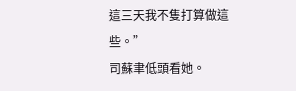這三天我不隻打算做這些。”
司蘇聿低頭看她。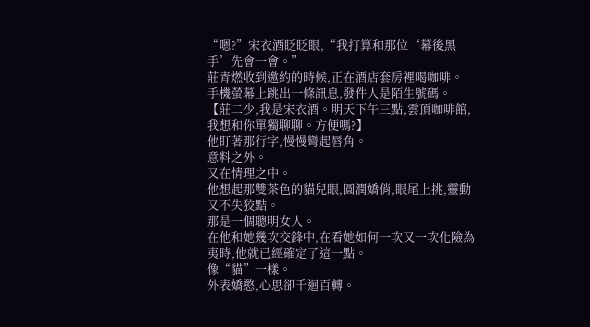“嗯?”宋衣酒眨眨眼,“我打算和那位‘幕後黑手’先會一會。”
莊青燃收到邀約的時候,正在酒店套房裡喝咖啡。
手機螢幕上跳出一條訊息,發件人是陌生號碼。
【莊二少,我是宋衣酒。明天下午三點,雲頂咖啡館,我想和你單獨聊聊。方便嗎?】
他盯著那行字,慢慢彎起唇角。
意料之外。
又在情理之中。
他想起那雙茶色的貓兒眼,圓潤嬌俏,眼尾上挑,靈動又不失狡黠。
那是一個聰明女人。
在他和她幾次交鋒中,在看她如何一次又一次化險為夷時,他就已經確定了這一點。
像“貓”一樣。
外表嬌憨,心思卻千迴百轉。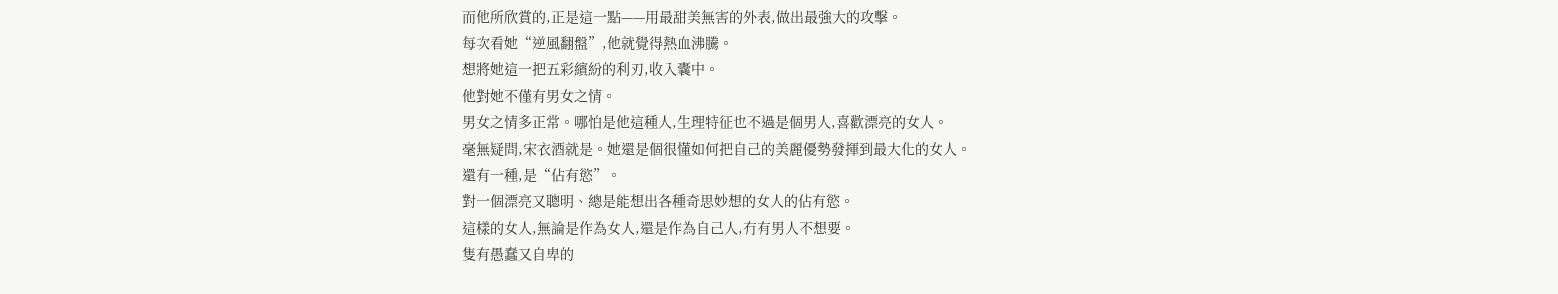而他所欣賞的,正是這一點——用最甜美無害的外表,做出最強大的攻擊。
每次看她“逆風翻盤”,他就覺得熱血沸騰。
想將她這一把五彩繽紛的利刃,收入囊中。
他對她不僅有男女之情。
男女之情多正常。哪怕是他這種人,生理特征也不過是個男人,喜歡漂亮的女人。
毫無疑問,宋衣酒就是。她還是個很懂如何把自己的美麗優勢發揮到最大化的女人。
還有一種,是“佔有慾”。
對一個漂亮又聰明、總是能想出各種奇思妙想的女人的佔有慾。
這樣的女人,無論是作為女人,還是作為自己人,冇有男人不想要。
隻有愚蠢又自卑的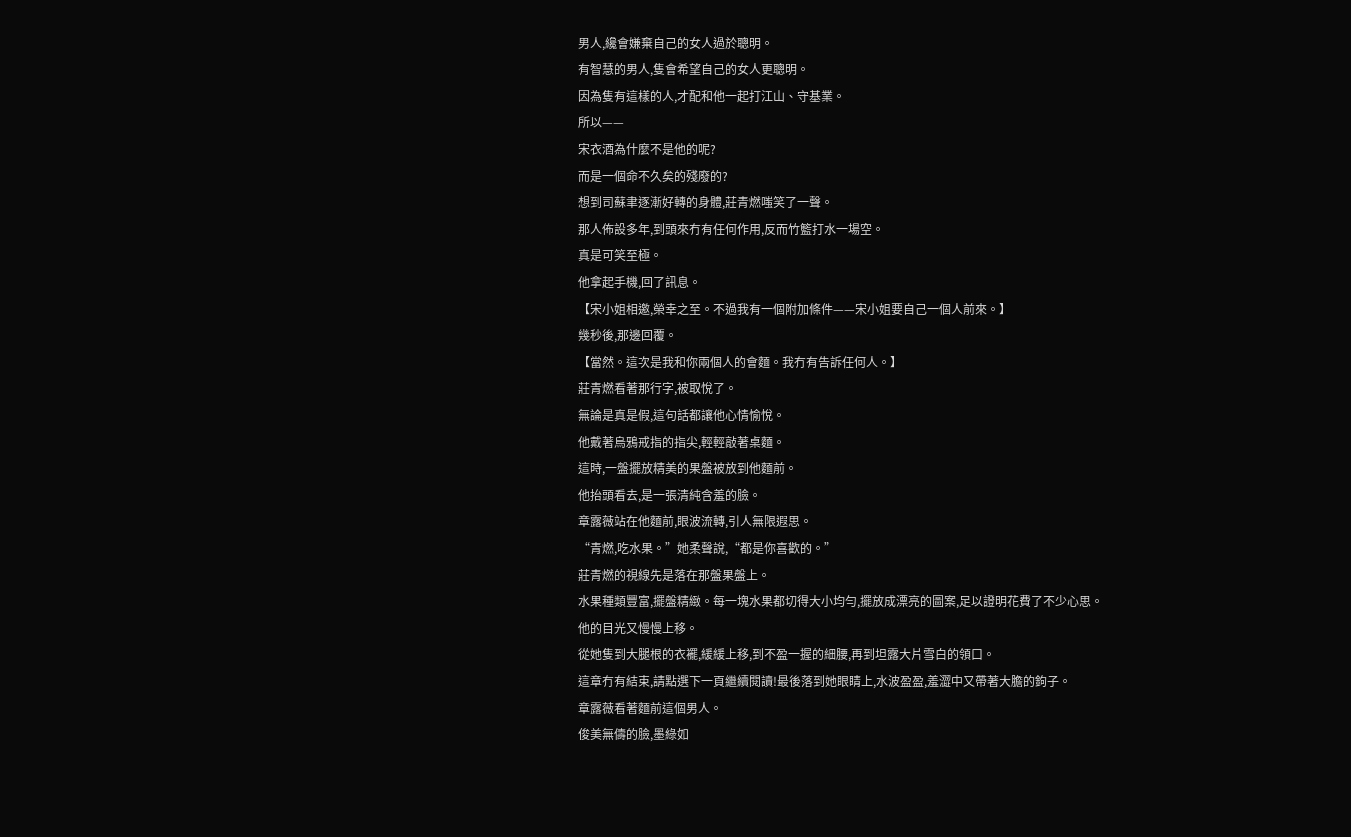男人,纔會嫌棄自己的女人過於聰明。
有智慧的男人,隻會希望自己的女人更聰明。
因為隻有這樣的人,才配和他一起打江山、守基業。
所以——
宋衣酒為什麼不是他的呢?
而是一個命不久矣的殘廢的?
想到司蘇聿逐漸好轉的身體,莊青燃嗤笑了一聲。
那人佈設多年,到頭來冇有任何作用,反而竹籃打水一場空。
真是可笑至極。
他拿起手機,回了訊息。
【宋小姐相邀,榮幸之至。不過我有一個附加條件——宋小姐要自己一個人前來。】
幾秒後,那邊回覆。
【當然。這次是我和你兩個人的會麵。我冇有告訴任何人。】
莊青燃看著那行字,被取悅了。
無論是真是假,這句話都讓他心情愉悅。
他戴著烏鴉戒指的指尖,輕輕敲著桌麵。
這時,一盤擺放精美的果盤被放到他麵前。
他抬頭看去,是一張清純含羞的臉。
章露薇站在他麵前,眼波流轉,引人無限遐思。
“青燃,吃水果。”她柔聲說,“都是你喜歡的。”
莊青燃的視線先是落在那盤果盤上。
水果種類豐富,擺盤精緻。每一塊水果都切得大小均勻,擺放成漂亮的圖案,足以證明花費了不少心思。
他的目光又慢慢上移。
從她隻到大腿根的衣襬,緩緩上移,到不盈一握的細腰,再到坦露大片雪白的領口。
這章冇有結束,請點選下一頁繼續閱讀!最後落到她眼睛上,水波盈盈,羞澀中又帶著大膽的鉤子。
章露薇看著麵前這個男人。
俊美無儔的臉,墨綠如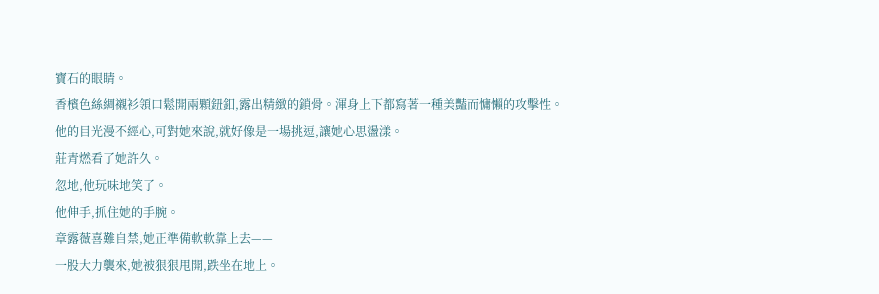寶石的眼睛。
香檳色絲綢襯衫領口鬆開兩顆鈕釦,露出精緻的鎖骨。渾身上下都寫著一種美豔而慵懶的攻擊性。
他的目光漫不經心,可對她來說,就好像是一場挑逗,讓她心思盪漾。
莊青燃看了她許久。
忽地,他玩味地笑了。
他伸手,抓住她的手腕。
章露薇喜難自禁,她正準備軟軟靠上去——
一股大力襲來,她被狠狠甩開,跌坐在地上。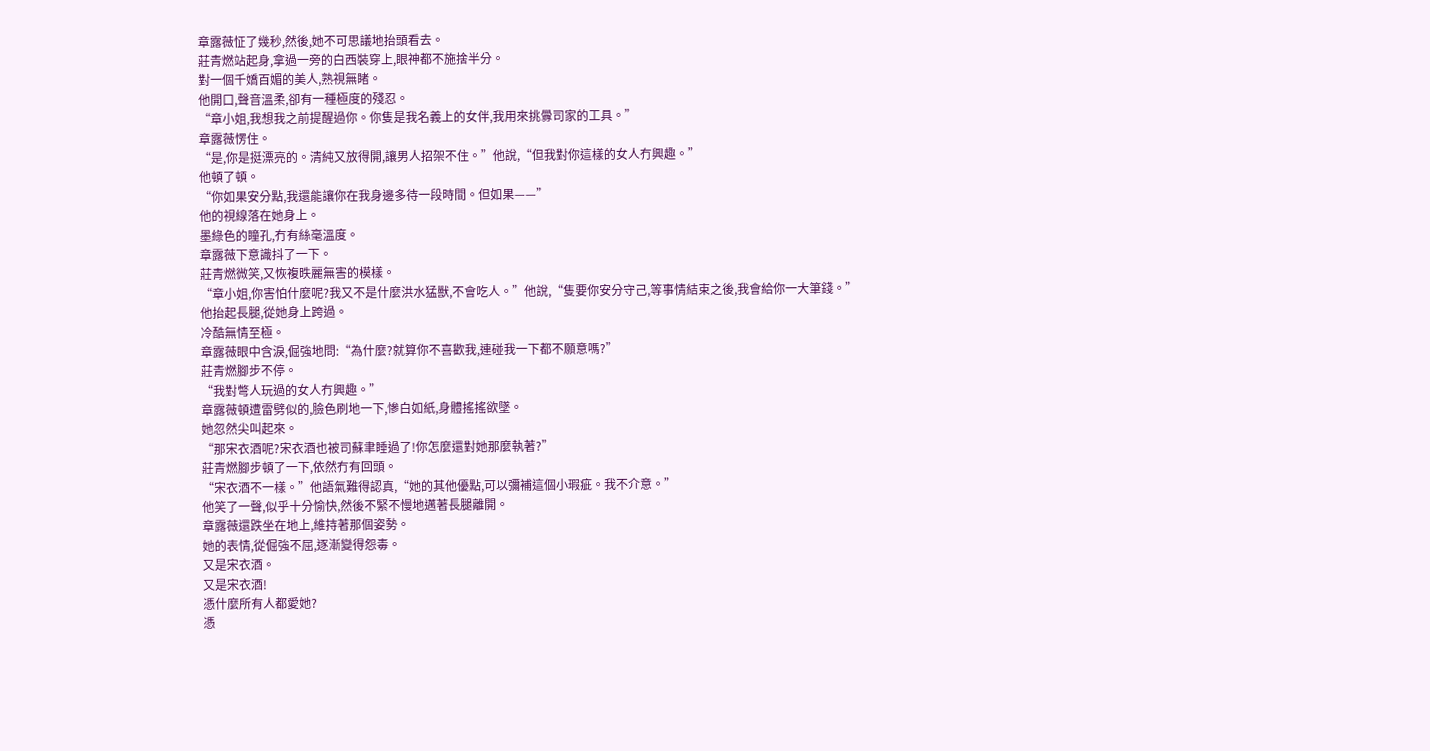章露薇怔了幾秒,然後,她不可思議地抬頭看去。
莊青燃站起身,拿過一旁的白西裝穿上,眼神都不施捨半分。
對一個千嬌百媚的美人,熟視無睹。
他開口,聲音溫柔,卻有一種極度的殘忍。
“章小姐,我想我之前提醒過你。你隻是我名義上的女伴,我用來挑釁司家的工具。”
章露薇愣住。
“是,你是挺漂亮的。清純又放得開,讓男人招架不住。”他說,“但我對你這樣的女人冇興趣。”
他頓了頓。
“你如果安分點,我還能讓你在我身邊多待一段時間。但如果——”
他的視線落在她身上。
墨綠色的瞳孔,冇有絲毫溫度。
章露薇下意識抖了一下。
莊青燃微笑,又恢複昳麗無害的模樣。
“章小姐,你害怕什麼呢?我又不是什麼洪水猛獸,不會吃人。”他說,“隻要你安分守己,等事情結束之後,我會給你一大筆錢。”
他抬起長腿,從她身上跨過。
冷酷無情至極。
章露薇眼中含淚,倔強地問:“為什麼?就算你不喜歡我,連碰我一下都不願意嗎?”
莊青燃腳步不停。
“我對彆人玩過的女人冇興趣。”
章露薇頓遭雷劈似的,臉色刷地一下,慘白如紙,身體搖搖欲墜。
她忽然尖叫起來。
“那宋衣酒呢?宋衣酒也被司蘇聿睡過了!你怎麼還對她那麼執著?”
莊青燃腳步頓了一下,依然冇有回頭。
“宋衣酒不一樣。”他語氣難得認真,“她的其他優點,可以彌補這個小瑕疵。我不介意。”
他笑了一聲,似乎十分愉快,然後不緊不慢地邁著長腿離開。
章露薇還跌坐在地上,維持著那個姿勢。
她的表情,從倔強不屈,逐漸變得怨毒。
又是宋衣酒。
又是宋衣酒!
憑什麼所有人都愛她?
憑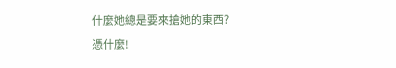什麼她總是要來搶她的東西?
憑什麼!